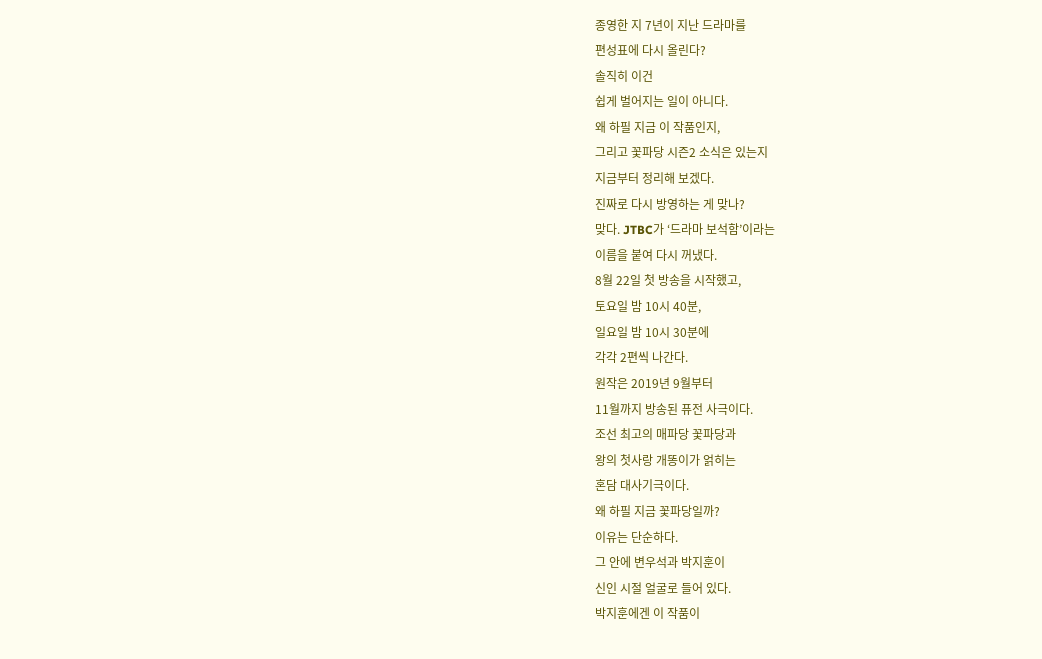종영한 지 7년이 지난 드라마를
편성표에 다시 올린다?
솔직히 이건
쉽게 벌어지는 일이 아니다.
왜 하필 지금 이 작품인지,
그리고 꽃파당 시즌2 소식은 있는지
지금부터 정리해 보겠다.
진짜로 다시 방영하는 게 맞나?
맞다. JTBC가 ‘드라마 보석함’이라는
이름을 붙여 다시 꺼냈다.
8월 22일 첫 방송을 시작했고,
토요일 밤 10시 40분,
일요일 밤 10시 30분에
각각 2편씩 나간다.
원작은 2019년 9월부터
11월까지 방송된 퓨전 사극이다.
조선 최고의 매파당 꽃파당과
왕의 첫사랑 개똥이가 얽히는
혼담 대사기극이다.
왜 하필 지금 꽃파당일까?
이유는 단순하다.
그 안에 변우석과 박지훈이
신인 시절 얼굴로 들어 있다.
박지훈에겐 이 작품이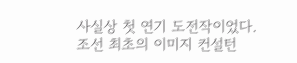사실상 첫 연기 도전작이었다.
조선 최초의 이미지 컨설턴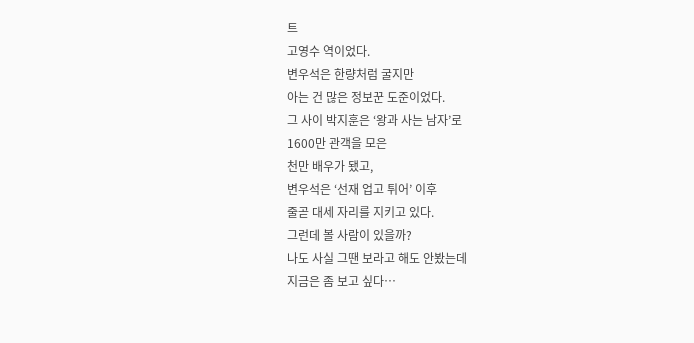트
고영수 역이었다.
변우석은 한량처럼 굴지만
아는 건 많은 정보꾼 도준이었다.
그 사이 박지훈은 ‘왕과 사는 남자’로
1600만 관객을 모은
천만 배우가 됐고,
변우석은 ‘선재 업고 튀어’ 이후
줄곧 대세 자리를 지키고 있다.
그런데 볼 사람이 있을까?
나도 사실 그땐 보라고 해도 안봤는데
지금은 좀 보고 싶다…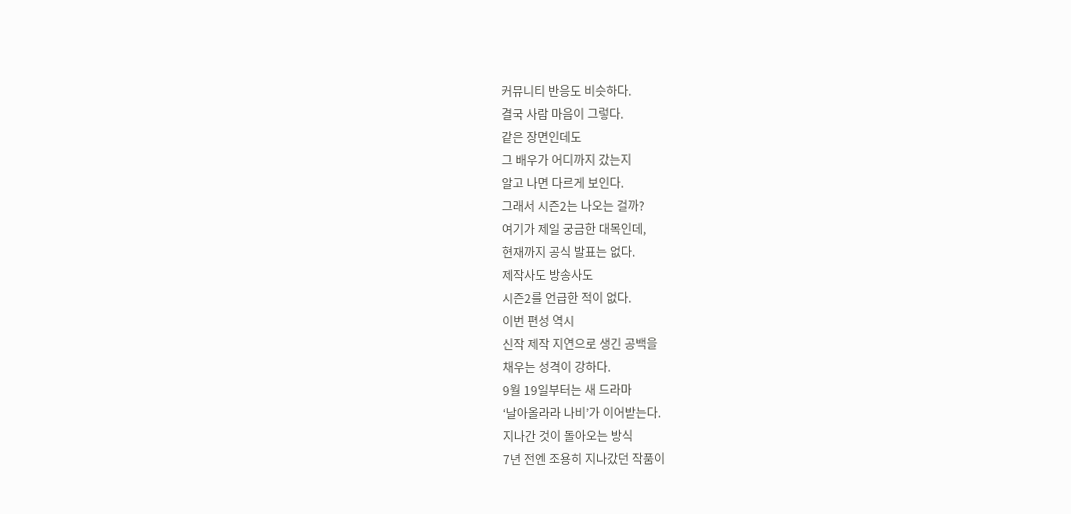커뮤니티 반응도 비슷하다.
결국 사람 마음이 그렇다.
같은 장면인데도
그 배우가 어디까지 갔는지
알고 나면 다르게 보인다.
그래서 시즌2는 나오는 걸까?
여기가 제일 궁금한 대목인데,
현재까지 공식 발표는 없다.
제작사도 방송사도
시즌2를 언급한 적이 없다.
이번 편성 역시
신작 제작 지연으로 생긴 공백을
채우는 성격이 강하다.
9월 19일부터는 새 드라마
‘날아올라라 나비’가 이어받는다.
지나간 것이 돌아오는 방식
7년 전엔 조용히 지나갔던 작품이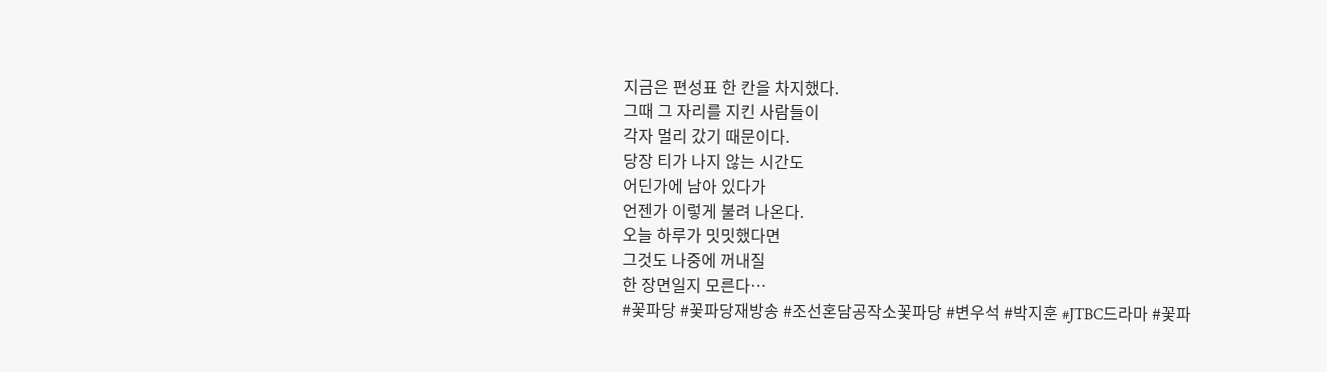지금은 편성표 한 칸을 차지했다.
그때 그 자리를 지킨 사람들이
각자 멀리 갔기 때문이다.
당장 티가 나지 않는 시간도
어딘가에 남아 있다가
언젠가 이렇게 불려 나온다.
오늘 하루가 밋밋했다면
그것도 나중에 꺼내질
한 장면일지 모른다…
#꽃파당 #꽃파당재방송 #조선혼담공작소꽃파당 #변우석 #박지훈 #JTBC드라마 #꽃파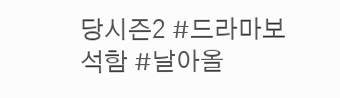당시즌2 #드라마보석함 #날아올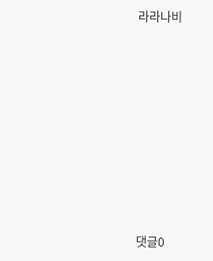라라나비











댓글0